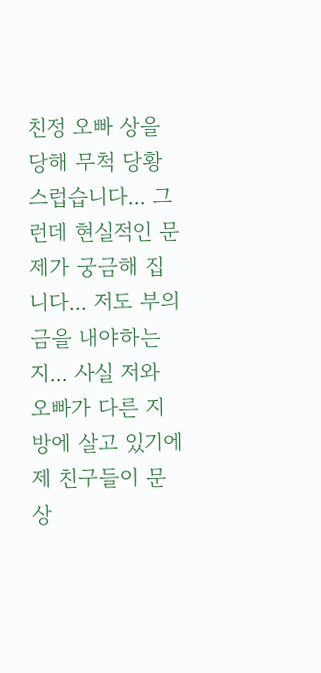친정 오빠 상을 당해 무척 당황 스럽습니다... 그런데 현실적인 문제가 궁금해 집니다... 저도 부의금을 내야하는지... 사실 저와 오빠가 다른 지방에 살고 있기에 제 친구들이 문상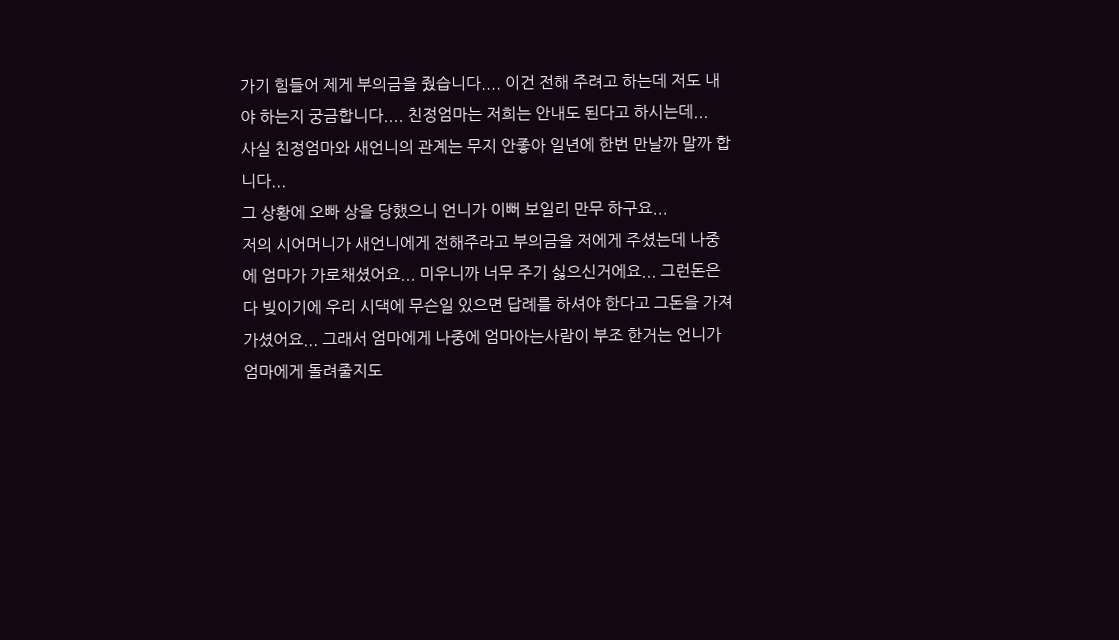가기 힘들어 제게 부의금을 줬습니다.... 이건 전해 주려고 하는데 저도 내야 하는지 궁금합니다.... 친정엄마는 저희는 안내도 된다고 하시는데...
사실 친정엄마와 새언니의 관계는 무지 안좋아 일년에 한번 만날까 말까 합니다...
그 상황에 오빠 상을 당했으니 언니가 이뻐 보일리 만무 하구요...
저의 시어머니가 새언니에게 전해주라고 부의금을 저에게 주셨는데 나중에 엄마가 가로채셨어요... 미우니까 너무 주기 싫으신거에요... 그런돈은 다 빚이기에 우리 시댁에 무슨일 있으면 답례를 하셔야 한다고 그돈을 가져가셨어요... 그래서 엄마에게 나중에 엄마아는사람이 부조 한거는 언니가 엄마에게 돌려줄지도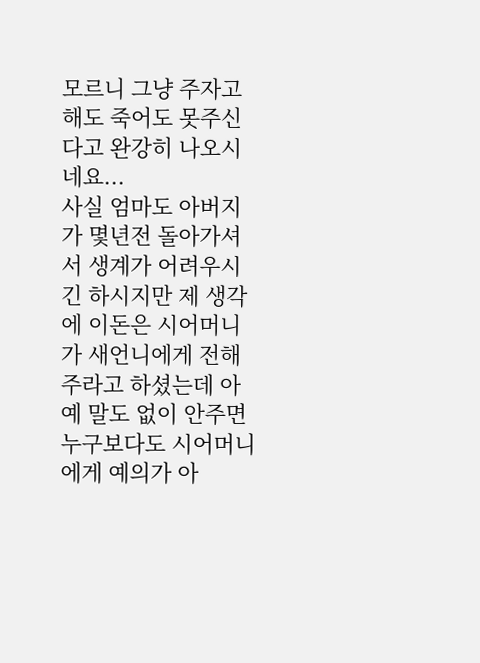모르니 그냥 주자고 해도 죽어도 못주신다고 완강히 나오시네요...
사실 엄마도 아버지가 몇년전 돌아가셔서 생계가 어려우시긴 하시지만 제 생각에 이돈은 시어머니가 새언니에게 전해 주라고 하셨는데 아예 말도 없이 안주면 누구보다도 시어머니에게 예의가 아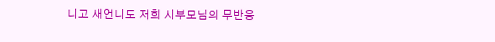니고 새언니도 저희 시부모님의 무반응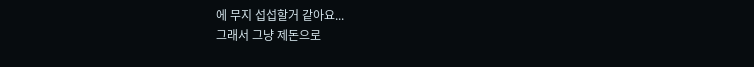에 무지 섭섭할거 같아요...
그래서 그냥 제돈으로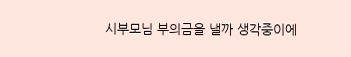시부모님 부의금을 낼까 생각중이에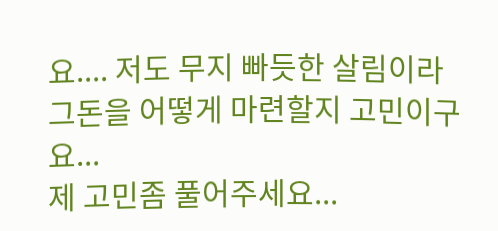요.... 저도 무지 빠듯한 살림이라 그돈을 어떻게 마련할지 고민이구요...
제 고민좀 풀어주세요...